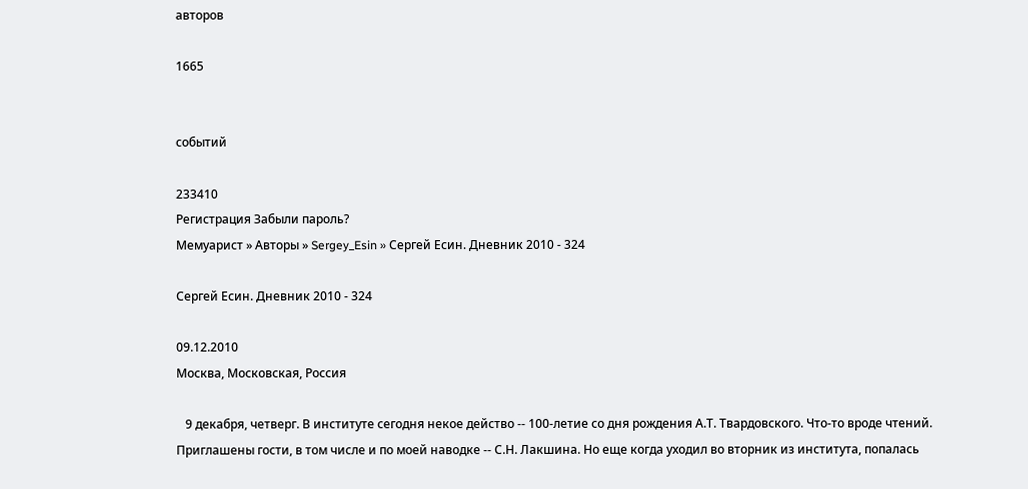авторов

1665


событий

233410
Регистрация Забыли пароль?
Мемуарист » Авторы » Sergey_Esin » Сергей Есин. Дневник 2010 - 324

Сергей Есин. Дневник 2010 - 324

09.12.2010
Москва, Московская, Россия

   9 декабря, четверг. В институте сегодня некое действо -- 100-летие со дня рождения А.Т. Твардовского. Что-то вроде чтений. Приглашены гости, в том числе и по моей наводке -- С.Н. Лакшина. Но еще когда уходил во вторник из института, попалась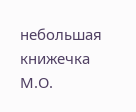небольшая книжечка М.О.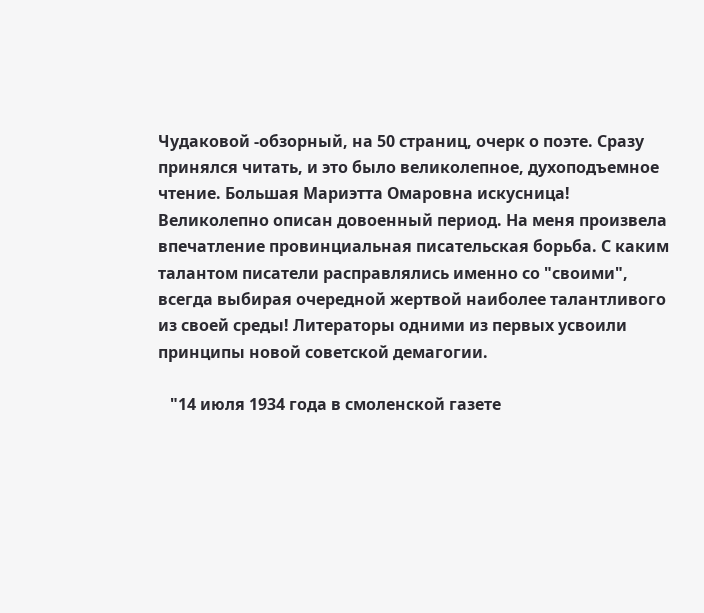Чудаковой -обзорный, на 50 страниц, очерк о поэте. Сразу принялся читать, и это было великолепное, духоподъемное чтение. Большая Мариэтта Омаровна искусница! Великолепно описан довоенный период. На меня произвела впечатление провинциальная писательская борьба. С каким талантом писатели расправлялись именно со "своими", всегда выбирая очередной жертвой наиболее талантливого из своей среды! Литераторы одними из первых усвоили принципы новой советской демагогии.

   "14 июля 1934 года в смоленской газете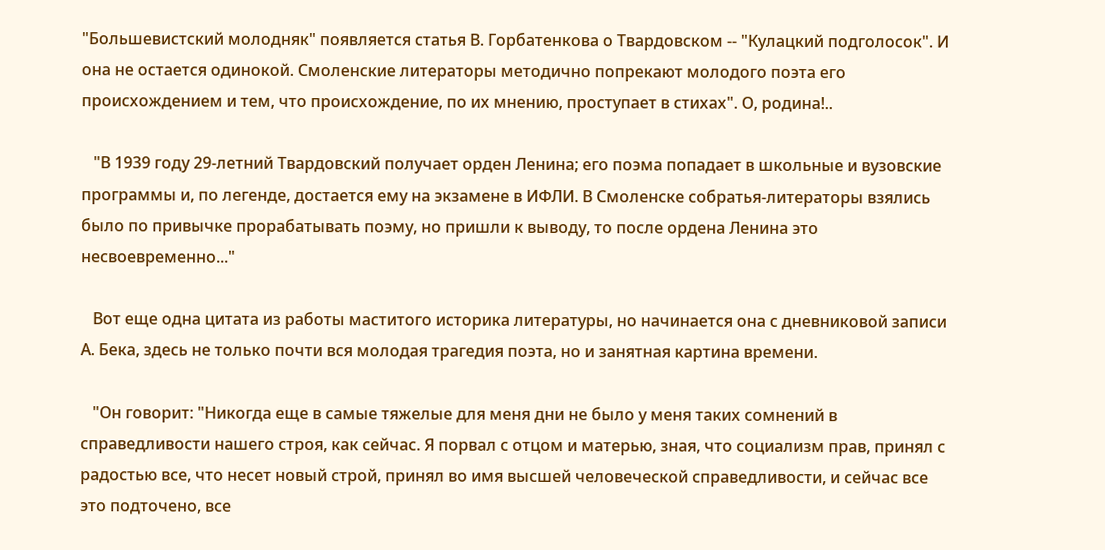"Большевистский молодняк" появляется статья В. Горбатенкова о Твардовском -- "Кулацкий подголосок". И она не остается одинокой. Смоленские литераторы методично попрекают молодого поэта его происхождением и тем, что происхождение, по их мнению, проступает в стихах". О, родина!..

   "В 1939 году 29-летний Твардовский получает орден Ленина; его поэма попадает в школьные и вузовские программы и, по легенде, достается ему на экзамене в ИФЛИ. В Смоленске собратья-литераторы взялись было по привычке прорабатывать поэму, но пришли к выводу, то после ордена Ленина это несвоевременно..."

   Вот еще одна цитата из работы маститого историка литературы, но начинается она с дневниковой записи А. Бека, здесь не только почти вся молодая трагедия поэта, но и занятная картина времени.

   "Он говорит: "Никогда еще в самые тяжелые для меня дни не было у меня таких сомнений в справедливости нашего строя, как сейчас. Я порвал с отцом и матерью, зная, что социализм прав, принял с радостью все, что несет новый строй, принял во имя высшей человеческой справедливости, и сейчас все это подточено, все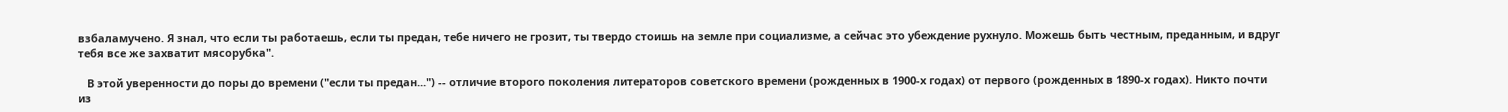взбаламучено. Я знал, что если ты работаешь, если ты предан, тебе ничего не грозит, ты твердо стоишь на земле при социализме, а сейчас это убеждение рухнуло. Можешь быть честным, преданным, и вдруг тебя все же захватит мясорубка".

   В этой уверенности до поры до времени ("если ты предан...") -- отличие второго поколения литераторов советского времени (рожденных в 1900-х годах) от первого (рожденных в 1890-х годах). Никто почти из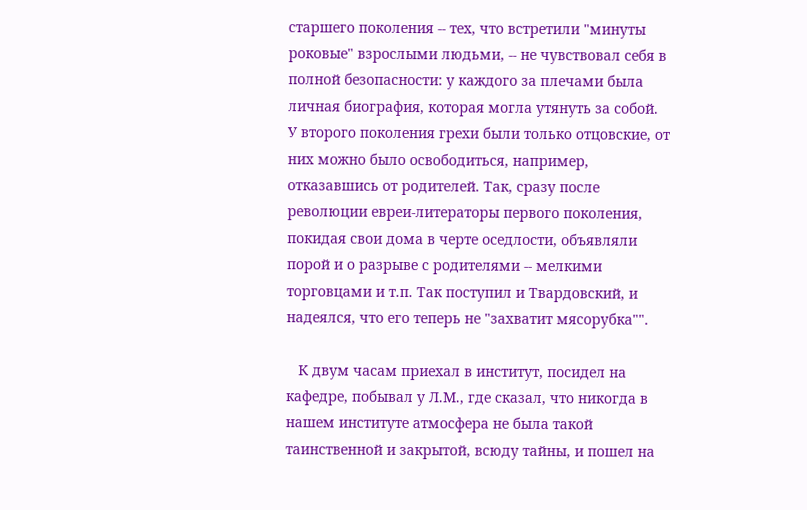старшего поколения -- тех, что встретили "минуты роковые" взрослыми людьми, -- не чувствовал себя в полной безопасности: у каждого за плечами была личная биография, которая могла утянуть за собой. У второго поколения грехи были только отцовские, от них можно было освободиться, например, отказавшись от родителей. Так, сразу после революции евреи-литераторы первого поколения, покидая свои дома в черте оседлости, объявляли порой и о разрыве с родителями -- мелкими торговцами и т.п. Так поступил и Твардовский, и надеялся, что его теперь не "захватит мясорубка"".

   К двум часам приехал в институт, посидел на кафедре, побывал у Л.М., где сказал, что никогда в нашем институте атмосфера не была такой таинственной и закрытой, всюду тайны, и пошел на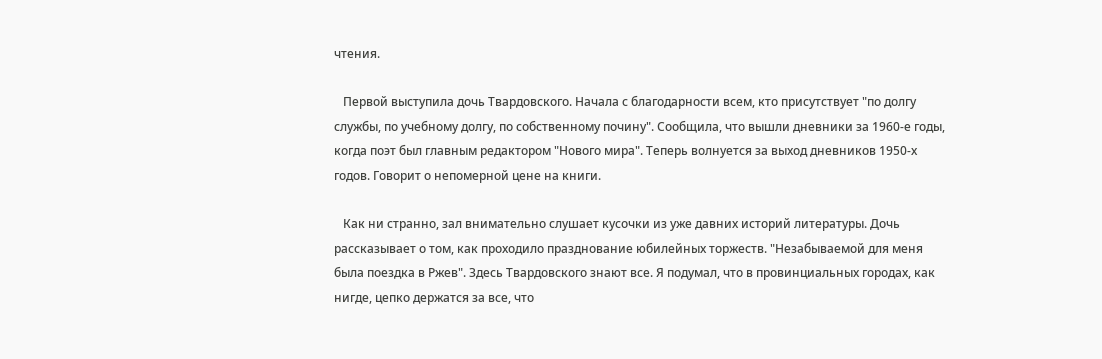чтения.

   Первой выступила дочь Твардовского. Начала с благодарности всем, кто присутствует "по долгу службы, по учебному долгу, по собственному почину". Сообщила, что вышли дневники за 1960-е годы, когда поэт был главным редактором "Нового мира". Теперь волнуется за выход дневников 1950-х годов. Говорит о непомерной цене на книги.

   Как ни странно, зал внимательно слушает кусочки из уже давних историй литературы. Дочь рассказывает о том, как проходило празднование юбилейных торжеств. "Незабываемой для меня была поездка в Ржев". Здесь Твардовского знают все. Я подумал, что в провинциальных городах, как нигде, цепко держатся за все, что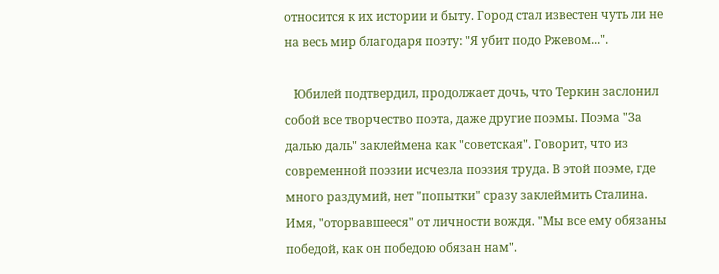относится к их истории и быту. Город стал известен чуть ли не на весь мир благодаря поэту: "Я убит подо Ржевом...".

   Юбилей подтвердил, продолжает дочь, что Теркин заслонил собой все творчество поэта, даже другие поэмы. Поэма "За далью даль" заклеймена как "советская". Говорит, что из современной поэзии исчезла поэзия труда. В этой поэме, где много раздумий, нет "попытки" сразу заклеймить Сталина. Имя, "оторвавшееся" от личности вождя. "Мы все ему обязаны победой, как он победою обязан нам".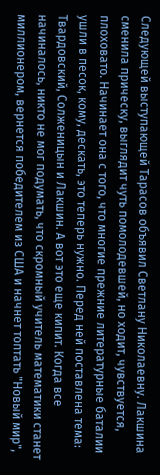Следующей выступающей Тарасов объявил Светлану Николаевну. Лакшина сменила прическу, выглядит чуть помолодевшей, но ходит, чувствуется, плоховато. Начинает она с того, что многие прежние литературные баталии ушли в песок, кому, дескать, это теперь нужно. Перед ней поставлена тема: Твардовский, Солженицын и Лакшин. А вот это еще кипит. Когда все начиналось, никто не мог подумать, что скромный учитель математики станет миллионером, вернется победителем из США и начнет топтать "Новый мир",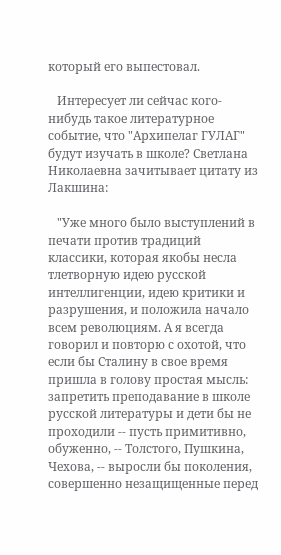который его выпестовал.

   Интересует ли сейчас кого-нибудь такое литературное событие, что "Архипелаг ГУЛАГ" будут изучать в школе? Светлана Николаевна зачитывает цитату из Лакшина:

   "Уже много было выступлений в печати против традиций классики, которая якобы несла тлетворную идею русской интеллигенции, идею критики и разрушения, и положила начало всем революциям. А я всегда говорил и повторю с охотой, что если бы Сталину в свое время пришла в голову простая мысль: запретить преподавание в школе русской литературы и дети бы не проходили -- пусть примитивно, обуженно, -- Толстого, Пушкина, Чехова, -- выросли бы поколения, совершенно незащищенные перед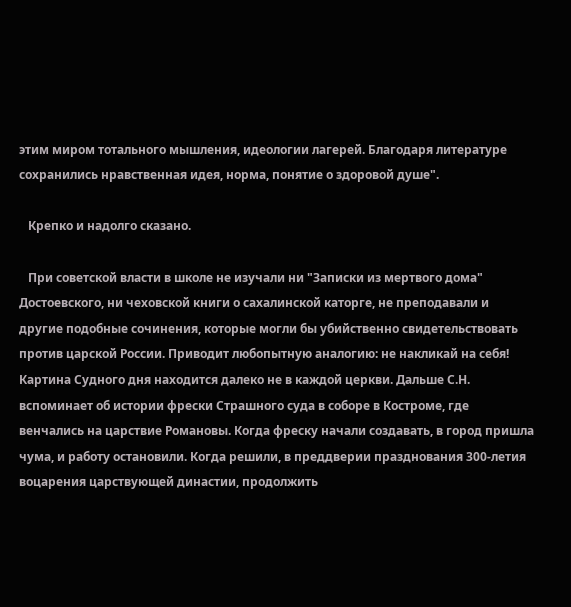этим миром тотального мышления, идеологии лагерей. Благодаря литературе сохранились нравственная идея, норма, понятие о здоровой душе".

   Крепко и надолго сказано.

   При советской власти в школе не изучали ни "Записки из мертвого дома" Достоевского, ни чеховской книги о сахалинской каторге, не преподавали и другие подобные сочинения, которые могли бы убийственно свидетельствовать против царской России. Приводит любопытную аналогию: не накликай на себя! Картина Судного дня находится далеко не в каждой церкви. Дальше С.Н. вспоминает об истории фрески Страшного суда в соборе в Костроме, где венчались на царствие Романовы. Когда фреску начали создавать, в город пришла чума, и работу остановили. Когда решили, в преддверии празднования 300-летия воцарения царствующей династии, продолжить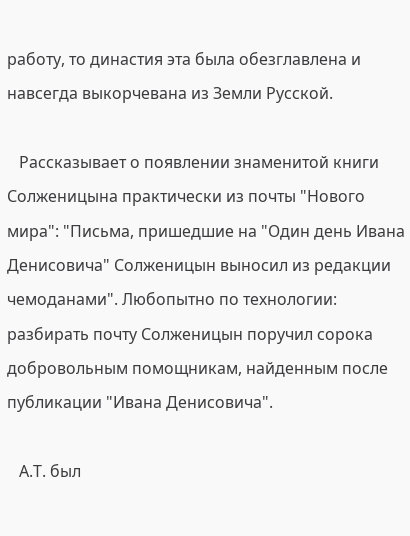работу, то династия эта была обезглавлена и навсегда выкорчевана из Земли Русской.

   Рассказывает о появлении знаменитой книги Солженицына практически из почты "Нового мира": "Письма, пришедшие на "Один день Ивана Денисовича" Солженицын выносил из редакции чемоданами". Любопытно по технологии: разбирать почту Солженицын поручил сорока добровольным помощникам, найденным после публикации "Ивана Денисовича".

   А.Т. был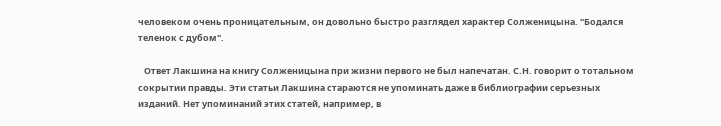человеком очень проницательным, он довольно быстро разглядел характер Солженицына. "Бодался теленок с дубом".

   Ответ Лакшина на книгу Солженицына при жизни первого не был напечатан. С.Н. говорит о тотальном сокрытии правды. Эти статьи Лакшина стараются не упоминать даже в библиографии серьезных изданий. Нет упоминаний этих статей, например, в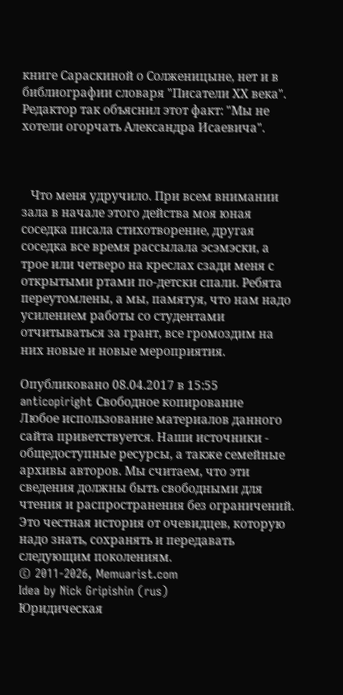книге Сараскиной о Солженицыне, нет и в библиографии словаря "Писатели ХХ века". Редактор так объяснил этот факт: "Мы не хотели огорчать Александра Исаевича".



   Что меня удручило. При всем внимании зала в начале этого действа моя юная соседка писала стихотворение, другая соседка все время рассылала эсэмэски, а трое или четверо на креслах сзади меня с открытыми ртами по-детски спали. Ребята переутомлены, а мы, памятуя, что нам надо усилением работы со студентами отчитываться за грант, все громоздим на них новые и новые мероприятия.

Опубликовано 08.04.2017 в 15:55
anticopiright Свободное копирование
Любое использование материалов данного сайта приветствуется. Наши источники - общедоступные ресурсы, а также семейные архивы авторов. Мы считаем, что эти сведения должны быть свободными для чтения и распространения без ограничений. Это честная история от очевидцев, которую надо знать, сохранять и передавать следующим поколениям.
© 2011-2026, Memuarist.com
Idea by Nick Gripishin (rus)
Юридическая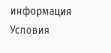информация
Условия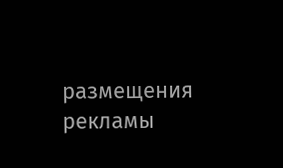размещения рекламы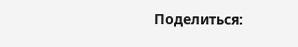Поделиться: